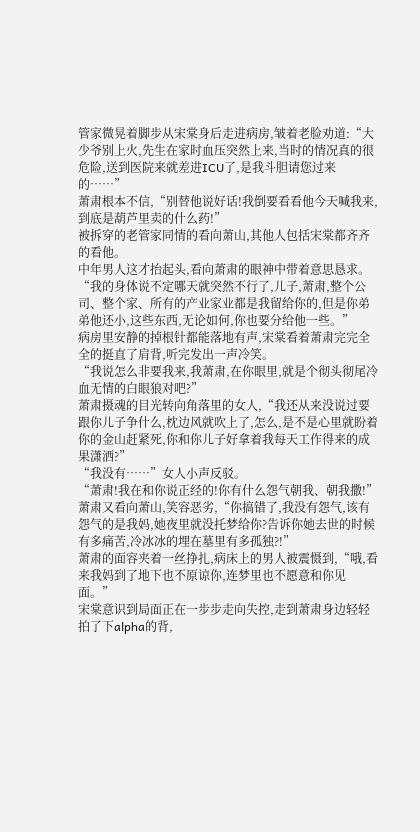管家微晃着脚步从宋棠身后走进病房,皱着老脸劝道:“大少爷别上火,先生在家时血压突然上来,当时的情况真的很危险,送到医院来就差进ICU了,是我斗胆请您过来的……”
萧肃根本不信,“别替他说好话!我倒要看看他今天喊我来,到底是葫芦里卖的什么药!”
被拆穿的老管家同情的看向萧山,其他人包括宋棠都齐齐的看他。
中年男人这才抬起头,看向萧肃的眼神中带着意思恳求。
“我的身体说不定哪天就突然不行了,儿子,萧肃,整个公司、整个家、所有的产业家业都是我留给你的,但是你弟弟他还小,这些东西,无论如何,你也要分给他一些。”
病房里安静的掉根针都能落地有声,宋棠看着萧肃完完全全的挺直了肩背,听完发出一声冷笑。
“我说怎么非要我来,我萧肃,在你眼里,就是个彻头彻尾冷血无情的白眼狼对吧?”
萧肃摄魂的目光转向角落里的女人,“我还从来没说过要跟你儿子争什么,枕边风就吹上了,怎么,是不是心里就盼着你的金山赶紧死,你和你儿子好拿着我每天工作得来的成果潇洒?”
“我没有……”女人小声反驳。
“萧肃!我在和你说正经的!你有什么怨气朝我、朝我撒!”
萧肃又看向萧山,笑容恶劣,“你搞错了,我没有怨气,该有怨气的是我妈,她夜里就没托梦给你?告诉你她去世的时候有多痛苦,冷冰冰的埋在墓里有多孤独?!”
萧肃的面容夹着一丝挣扎,病床上的男人被震慑到,“哦,看来我妈到了地下也不原谅你,连梦里也不愿意和你见面。”
宋棠意识到局面正在一步步走向失控,走到萧肃身边轻轻拍了下alpha的背,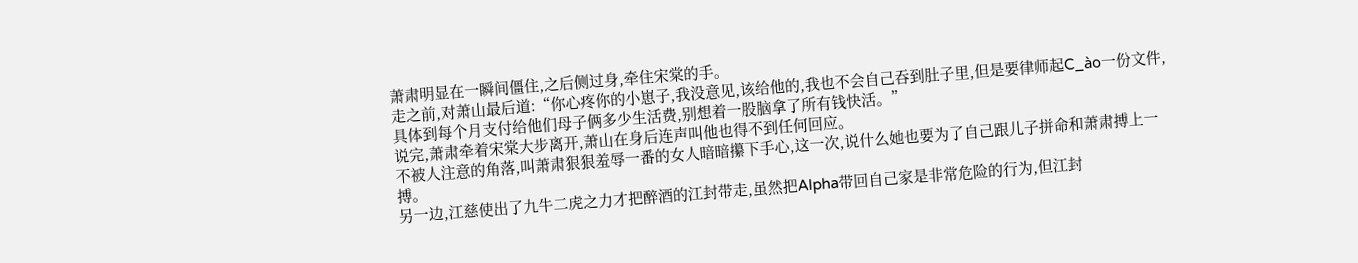萧肃明显在一瞬间僵住,之后侧过身,牵住宋棠的手。
走之前,对萧山最后道:“你心疼你的小崽子,我没意见,该给他的,我也不会自己吞到肚子里,但是要律师起C_ào一份文件,具体到每个月支付给他们母子俩多少生活费,别想着一股脑拿了所有钱快活。”
说完,萧肃牵着宋棠大步离开,萧山在身后连声叫他也得不到任何回应。
不被人注意的角落,叫萧肃狠狠羞辱一番的女人暗暗攥下手心,这一次,说什么她也要为了自己跟儿子拼命和萧肃搏上一搏。
另一边,江慈使出了九牛二虎之力才把醉酒的江封带走,虽然把Alpha带回自己家是非常危险的行为,但江封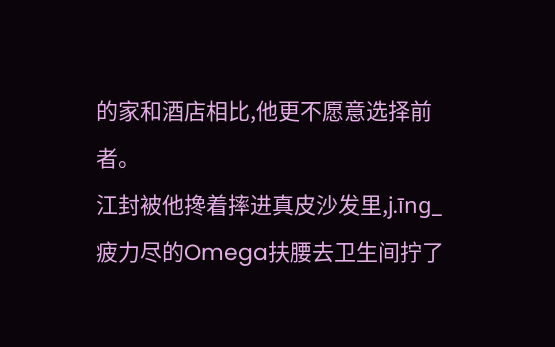的家和酒店相比,他更不愿意选择前者。
江封被他搀着摔进真皮沙发里,j.īng_疲力尽的Omega扶腰去卫生间拧了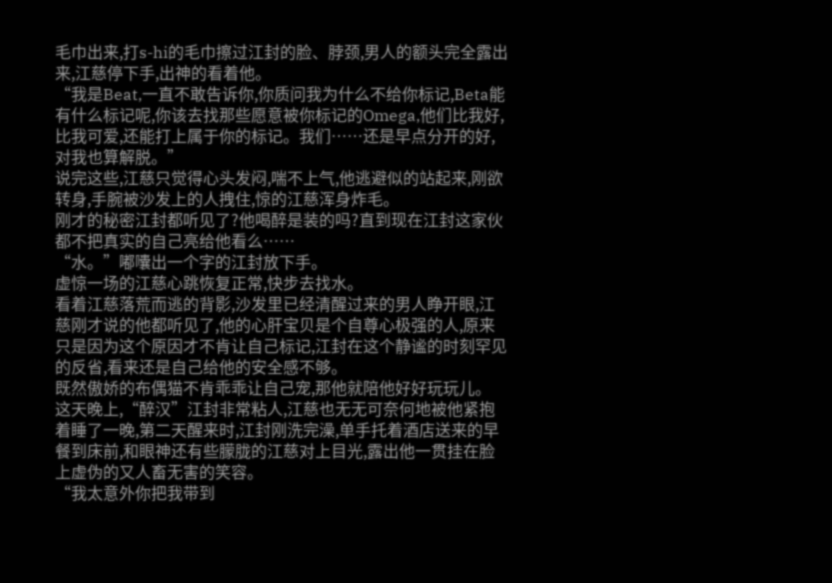毛巾出来,打s-hi的毛巾擦过江封的脸、脖颈,男人的额头完全露出来,江慈停下手,出神的看着他。
“我是Beat,一直不敢告诉你,你质问我为什么不给你标记,Beta能有什么标记呢,你该去找那些愿意被你标记的Omega,他们比我好,比我可爱,还能打上属于你的标记。我们……还是早点分开的好,对我也算解脱。”
说完这些,江慈只觉得心头发闷,喘不上气,他逃避似的站起来,刚欲转身,手腕被沙发上的人拽住,惊的江慈浑身炸毛。
刚才的秘密江封都听见了?他喝醉是装的吗?直到现在江封这家伙都不把真实的自己亮给他看么……
“水。”嘟囔出一个字的江封放下手。
虚惊一场的江慈心跳恢复正常,快步去找水。
看着江慈落荒而逃的背影,沙发里已经清醒过来的男人睁开眼,江慈刚才说的他都听见了,他的心肝宝贝是个自尊心极强的人,原来只是因为这个原因才不肯让自己标记,江封在这个静谧的时刻罕见的反省,看来还是自己给他的安全感不够。
既然傲娇的布偶猫不肯乖乖让自己宠,那他就陪他好好玩玩儿。
这天晚上,“醉汉”江封非常粘人,江慈也无无可奈何地被他紧抱着睡了一晚,第二天醒来时,江封刚洗完澡,单手托着酒店送来的早餐到床前,和眼神还有些朦胧的江慈对上目光,露出他一贯挂在脸上虚伪的又人畜无害的笑容。
“我太意外你把我带到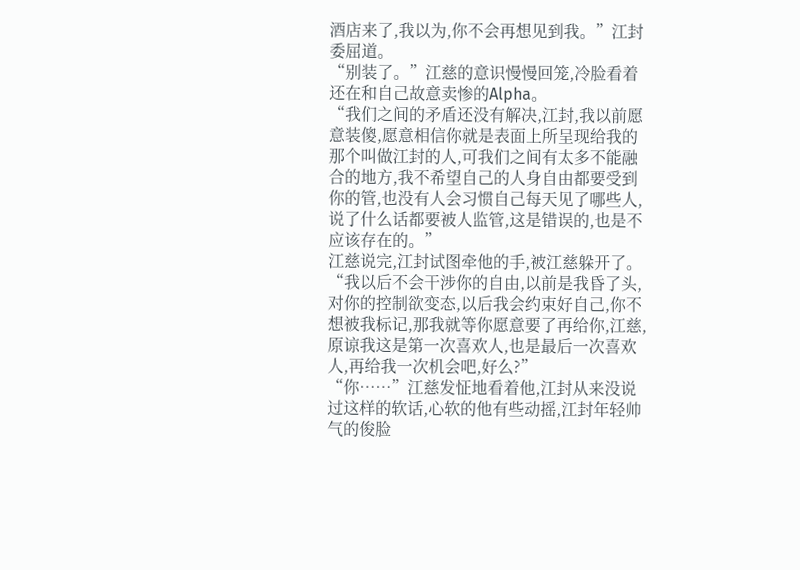酒店来了,我以为,你不会再想见到我。”江封委屈道。
“别装了。”江慈的意识慢慢回笼,冷脸看着还在和自己故意卖惨的Alpha。
“我们之间的矛盾还没有解决,江封,我以前愿意装傻,愿意相信你就是表面上所呈现给我的那个叫做江封的人,可我们之间有太多不能融合的地方,我不希望自己的人身自由都要受到你的管,也没有人会习惯自己每天见了哪些人,说了什么话都要被人监管,这是错误的,也是不应该存在的。”
江慈说完,江封试图牵他的手,被江慈躲开了。
“我以后不会干涉你的自由,以前是我昏了头,对你的控制欲变态,以后我会约束好自己,你不想被我标记,那我就等你愿意要了再给你,江慈,原谅我这是第一次喜欢人,也是最后一次喜欢人,再给我一次机会吧,好么?”
“你……”江慈发怔地看着他,江封从来没说过这样的软话,心软的他有些动摇,江封年轻帅气的俊脸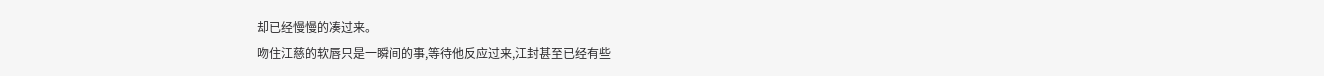却已经慢慢的凑过来。
吻住江慈的软唇只是一瞬间的事,等待他反应过来,江封甚至已经有些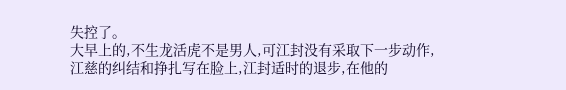失控了。
大早上的,不生龙活虎不是男人,可江封没有采取下一步动作,江慈的纠结和挣扎写在脸上,江封适时的退步,在他的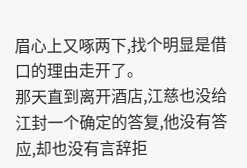眉心上又啄两下,找个明显是借口的理由走开了。
那天直到离开酒店,江慈也没给江封一个确定的答复,他没有答应,却也没有言辞拒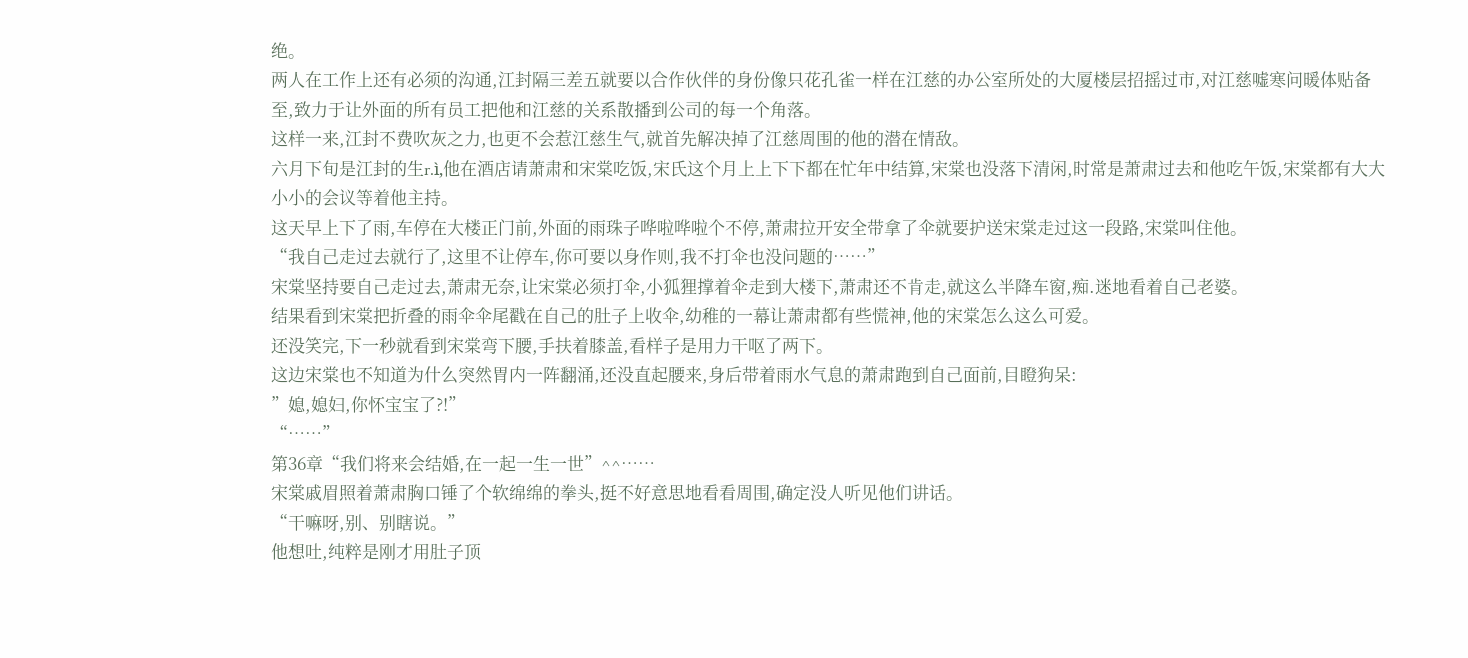绝。
两人在工作上还有必须的沟通,江封隔三差五就要以合作伙伴的身份像只花孔雀一样在江慈的办公室所处的大厦楼层招摇过市,对江慈嘘寒问暖体贴备至,致力于让外面的所有员工把他和江慈的关系散播到公司的每一个角落。
这样一来,江封不费吹灰之力,也更不会惹江慈生气,就首先解决掉了江慈周围的他的潜在情敌。
六月下旬是江封的生r.ì,他在酒店请萧肃和宋棠吃饭,宋氏这个月上上下下都在忙年中结算,宋棠也没落下清闲,时常是萧肃过去和他吃午饭,宋棠都有大大小小的会议等着他主持。
这天早上下了雨,车停在大楼正门前,外面的雨珠子哗啦哗啦个不停,萧肃拉开安全带拿了伞就要护送宋棠走过这一段路,宋棠叫住他。
“我自己走过去就行了,这里不让停车,你可要以身作则,我不打伞也没问题的……”
宋棠坚持要自己走过去,萧肃无奈,让宋棠必须打伞,小狐狸撑着伞走到大楼下,萧肃还不肯走,就这么半降车窗,痴.迷地看着自己老婆。
结果看到宋棠把折叠的雨伞伞尾戳在自己的肚子上收伞,幼稚的一幕让萧肃都有些慌神,他的宋棠怎么这么可爱。
还没笑完,下一秒就看到宋棠弯下腰,手扶着膝盖,看样子是用力干呕了两下。
这边宋棠也不知道为什么突然胃内一阵翻涌,还没直起腰来,身后带着雨水气息的萧肃跑到自己面前,目瞪狗呆:
”媳,媳妇,你怀宝宝了?!”
“……”
第36章“我们将来会结婚,在一起一生一世”^^……
宋棠戚眉照着萧肃胸口锤了个软绵绵的拳头,挺不好意思地看看周围,确定没人听见他们讲话。
“干嘛呀,别、别瞎说。”
他想吐,纯粹是刚才用肚子顶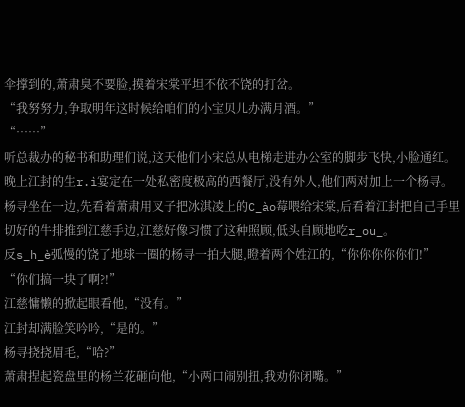伞撑到的,萧肃臭不要脸,摸着宋棠平坦不依不饶的打岔。
“我努努力,争取明年这时候给咱们的小宝贝儿办满月酒。”
“……”
听总裁办的秘书和助理们说,这天他们小宋总从电梯走进办公室的脚步飞快,小脸通红。
晚上江封的生r.ì宴定在一处私密度极高的西餐厅,没有外人,他们两对加上一个杨寻。
杨寻坐在一边,先看着萧肃用叉子把冰淇凌上的C_ào莓喂给宋棠,后看着江封把自己手里切好的牛排推到江慈手边,江慈好像习惯了这种照顾,低头自顾地吃r_ou_。
反s_h_è弧慢的饶了地球一圈的杨寻一拍大腿,瞪着两个姓江的,“你你你你你们!”
“你们搞一块了啊?!”
江慈慵懒的掀起眼看他,“没有。”
江封却满脸笑吟吟,“是的。”
杨寻挠挠眉毛,“哈?”
萧肃捏起瓷盘里的杨兰花砸向他,“小两口闹别扭,我劝你闭嘴。”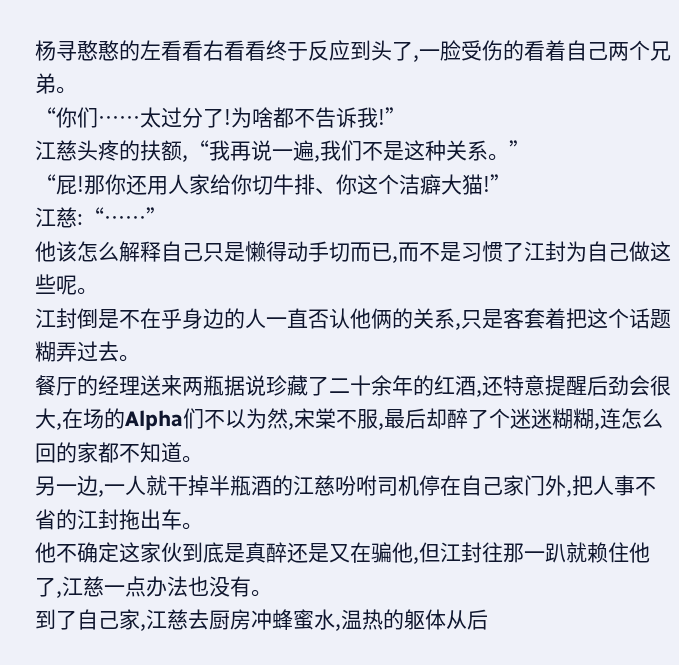杨寻憨憨的左看看右看看终于反应到头了,一脸受伤的看着自己两个兄弟。
“你们……太过分了!为啥都不告诉我!”
江慈头疼的扶额,“我再说一遍,我们不是这种关系。”
“屁!那你还用人家给你切牛排、你这个洁癖大猫!”
江慈:“……”
他该怎么解释自己只是懒得动手切而已,而不是习惯了江封为自己做这些呢。
江封倒是不在乎身边的人一直否认他俩的关系,只是客套着把这个话题糊弄过去。
餐厅的经理送来两瓶据说珍藏了二十余年的红酒,还特意提醒后劲会很大,在场的Alpha们不以为然,宋棠不服,最后却醉了个迷迷糊糊,连怎么回的家都不知道。
另一边,一人就干掉半瓶酒的江慈吩咐司机停在自己家门外,把人事不省的江封拖出车。
他不确定这家伙到底是真醉还是又在骗他,但江封往那一趴就赖住他了,江慈一点办法也没有。
到了自己家,江慈去厨房冲蜂蜜水,温热的躯体从后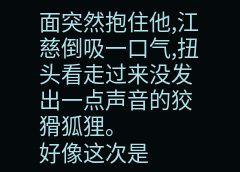面突然抱住他,江慈倒吸一口气,扭头看走过来没发出一点声音的狡猾狐狸。
好像这次是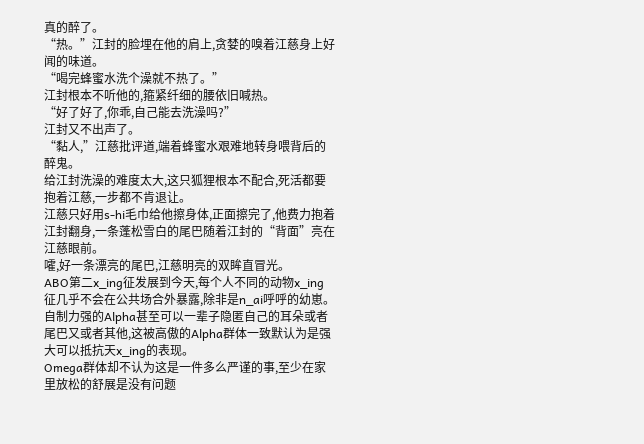真的醉了。
“热。”江封的脸埋在他的肩上,贪婪的嗅着江慈身上好闻的味道。
“喝完蜂蜜水洗个澡就不热了。”
江封根本不听他的,箍紧纤细的腰依旧喊热。
“好了好了,你乖,自己能去洗澡吗?”
江封又不出声了。
“黏人,”江慈批评道,端着蜂蜜水艰难地转身喂背后的醉鬼。
给江封洗澡的难度太大,这只狐狸根本不配合,死活都要抱着江慈,一步都不肯退让。
江慈只好用s-hi毛巾给他擦身体,正面擦完了,他费力抱着江封翻身,一条蓬松雪白的尾巴随着江封的“背面”亮在江慈眼前。
嚯,好一条漂亮的尾巴,江慈明亮的双眸直冒光。
ABO第二x_ing征发展到今天,每个人不同的动物x_ing征几乎不会在公共场合外暴露,除非是n_ai呼呼的幼崽。
自制力强的Alpha甚至可以一辈子隐匿自己的耳朵或者尾巴又或者其他,这被高傲的Alpha群体一致默认为是强大可以抵抗天x_ing的表现。
Omega群体却不认为这是一件多么严谨的事,至少在家里放松的舒展是没有问题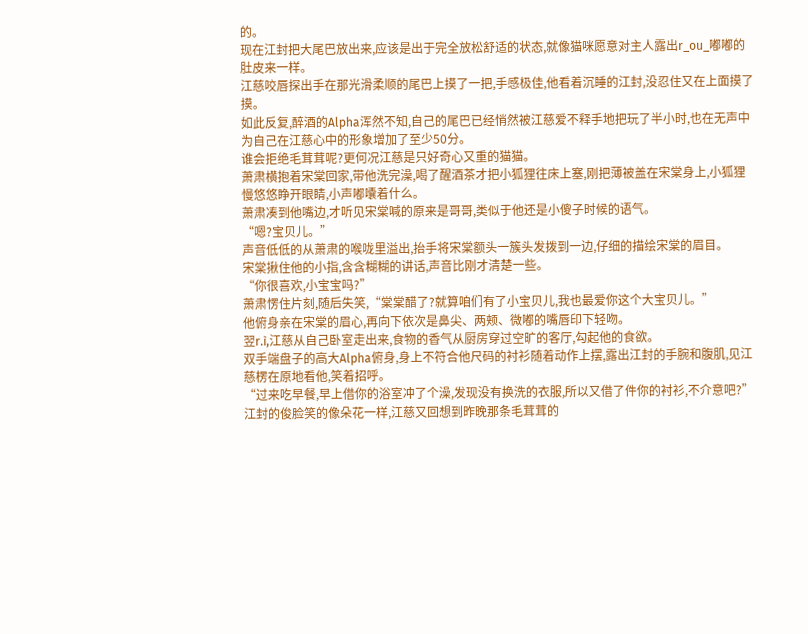的。
现在江封把大尾巴放出来,应该是出于完全放松舒适的状态,就像猫咪愿意对主人露出r_ou_嘟嘟的肚皮来一样。
江慈咬唇探出手在那光滑柔顺的尾巴上摸了一把,手感极佳,他看着沉睡的江封,没忍住又在上面摸了摸。
如此反复,醉酒的Alpha浑然不知,自己的尾巴已经悄然被江慈爱不释手地把玩了半小时,也在无声中为自己在江慈心中的形象增加了至少50分。
谁会拒绝毛茸茸呢?更何况江慈是只好奇心又重的猫猫。
萧肃横抱着宋棠回家,带他洗完澡,喝了醒酒茶才把小狐狸往床上塞,刚把薄被盖在宋棠身上,小狐狸慢悠悠睁开眼睛,小声嘟囔着什么。
萧肃凑到他嘴边,才听见宋棠喊的原来是哥哥,类似于他还是小傻子时候的语气。
“嗯?宝贝儿。”
声音低低的从萧肃的喉咙里溢出,抬手将宋棠额头一簇头发拨到一边,仔细的描绘宋棠的眉目。
宋棠揪住他的小指,含含糊糊的讲话,声音比刚才清楚一些。
“你很喜欢,小宝宝吗?”
萧肃愣住片刻,随后失笑,“棠棠醋了?就算咱们有了小宝贝儿,我也最爱你这个大宝贝儿。”
他俯身亲在宋棠的眉心,再向下依次是鼻尖、两颊、微嘟的嘴唇印下轻吻。
翌r.ì,江慈从自己卧室走出来,食物的香气从厨房穿过空旷的客厅,勾起他的食欲。
双手端盘子的高大Alpha俯身,身上不符合他尺码的衬衫随着动作上摆,露出江封的手腕和腹肌,见江慈楞在原地看他,笑着招呼。
“过来吃早餐,早上借你的浴室冲了个澡,发现没有换洗的衣服,所以又借了件你的衬衫,不介意吧?”
江封的俊脸笑的像朵花一样,江慈又回想到昨晚那条毛茸茸的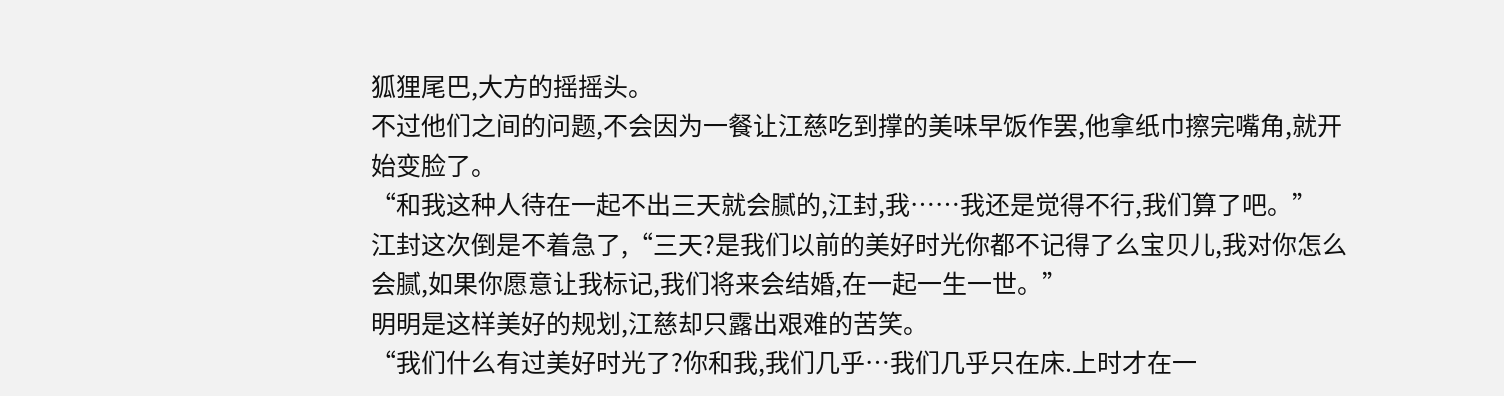狐狸尾巴,大方的摇摇头。
不过他们之间的问题,不会因为一餐让江慈吃到撑的美味早饭作罢,他拿纸巾擦完嘴角,就开始变脸了。
“和我这种人待在一起不出三天就会腻的,江封,我……我还是觉得不行,我们算了吧。”
江封这次倒是不着急了,“三天?是我们以前的美好时光你都不记得了么宝贝儿,我对你怎么会腻,如果你愿意让我标记,我们将来会结婚,在一起一生一世。”
明明是这样美好的规划,江慈却只露出艰难的苦笑。
“我们什么有过美好时光了?你和我,我们几乎…我们几乎只在床.上时才在一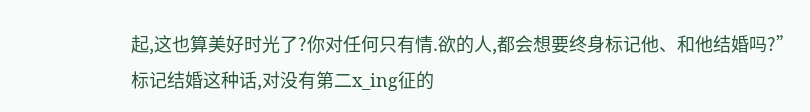起,这也算美好时光了?你对任何只有情.欲的人,都会想要终身标记他、和他结婚吗?”
标记结婚这种话,对没有第二x_ing征的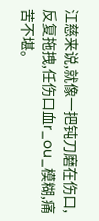江慈来说,就像一把钝刀磨在伤口,反复拖拽,任伤口血r_ou_模糊,痛苦不堪。